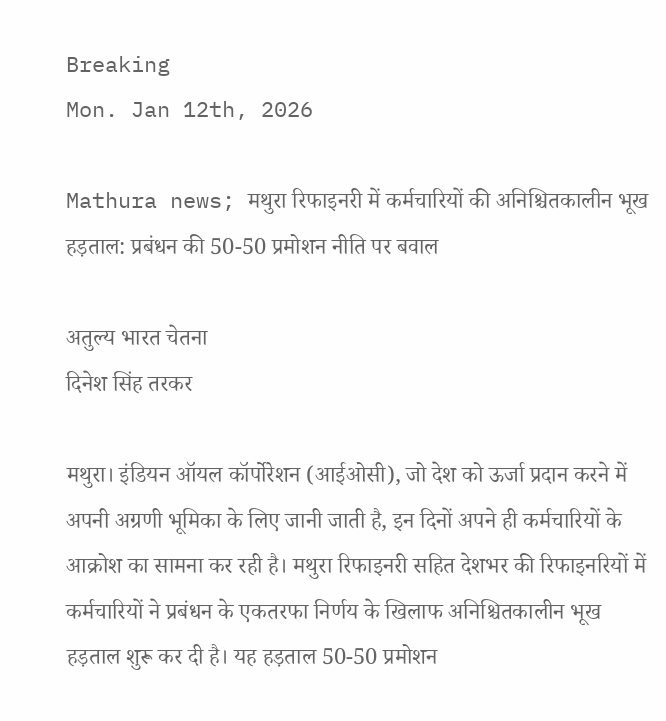Breaking
Mon. Jan 12th, 2026

Mathura news; मथुरा रिफाइनरी में कर्मचारियों की अनिश्चितकालीन भूख हड़ताल: प्रबंधन की 50-50 प्रमोशन नीति पर बवाल

अतुल्य भारत चेतना
दिनेश सिंह तरकर

मथुरा। इंडियन ऑयल कॉर्पोरेशन (आईओसी), जो देश को ऊर्जा प्रदान करने में अपनी अग्रणी भूमिका के लिए जानी जाती है, इन दिनों अपने ही कर्मचारियों के आक्रोश का सामना कर रही है। मथुरा रिफाइनरी सहित देशभर की रिफाइनरियों में कर्मचारियों ने प्रबंधन के एकतरफा निर्णय के खिलाफ अनिश्चितकालीन भूख हड़ताल शुरू कर दी है। यह हड़ताल 50-50 प्रमोशन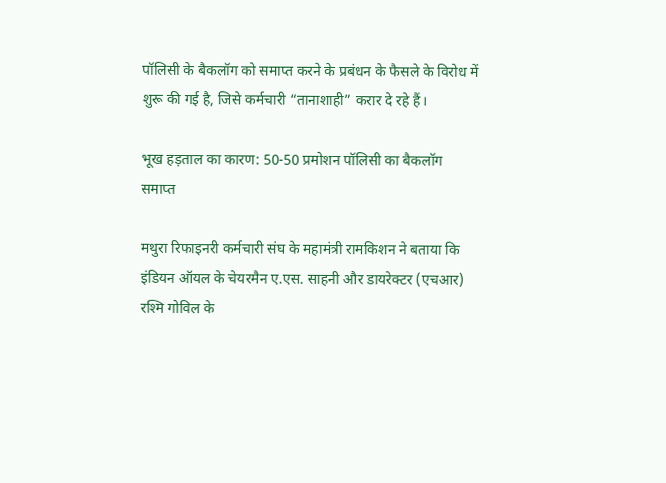पॉलिसी के बैकलॉग को समाप्त करने के प्रबंधन के फैसले के विरोध में शुरू की गई है, जिसे कर्मचारी “तानाशाही” करार दे रहे हैं।

भूख हड़ताल का कारण: 50-50 प्रमोशन पॉलिसी का बैकलॉग समाप्त

मथुरा रिफाइनरी कर्मचारी संघ के महामंत्री रामकिशन ने बताया कि इंडियन ऑयल के चेयरमैन ए.एस. साहनी और डायरेक्टर (एचआर) रश्मि गोविल के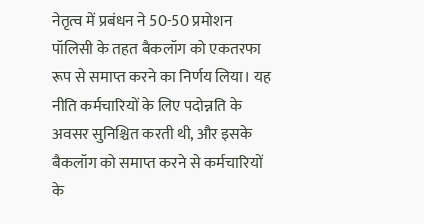नेतृत्व में प्रबंधन ने 50-50 प्रमोशन पॉलिसी के तहत बैकलॉग को एकतरफा रूप से समाप्त करने का निर्णय लिया। यह नीति कर्मचारियों के लिए पदोन्नति के अवसर सुनिश्चित करती थी, और इसके बैकलॉग को समाप्त करने से कर्मचारियों के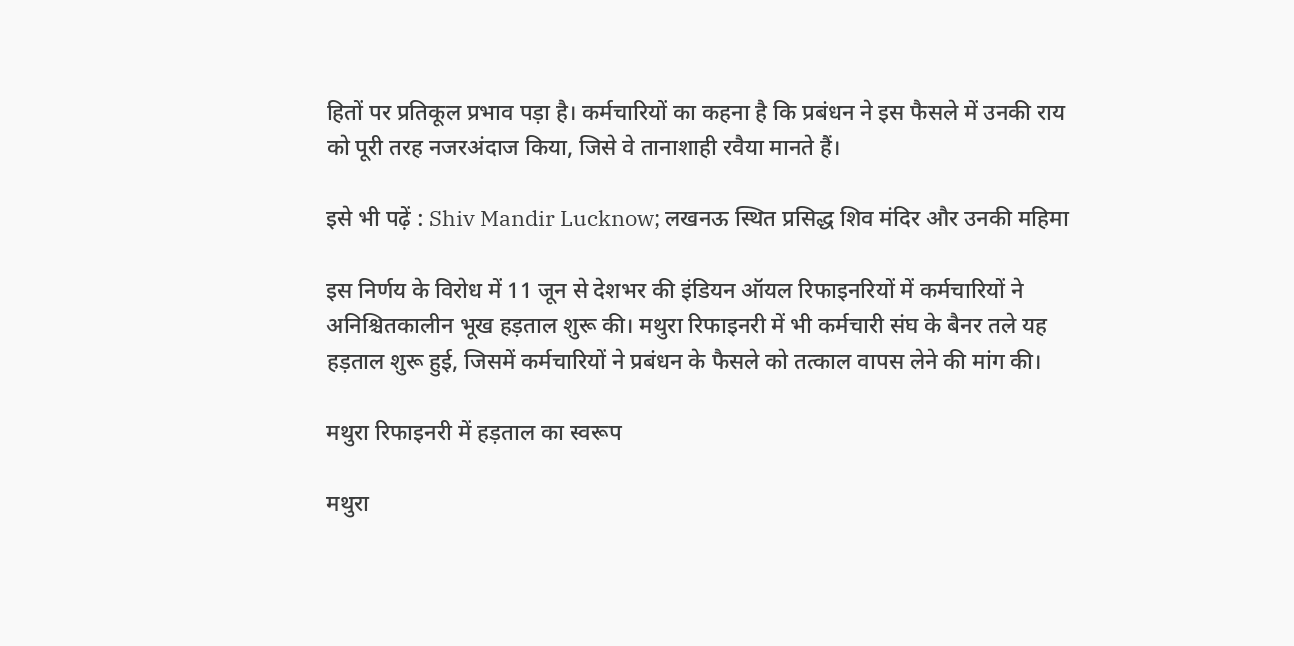हितों पर प्रतिकूल प्रभाव पड़ा है। कर्मचारियों का कहना है कि प्रबंधन ने इस फैसले में उनकी राय को पूरी तरह नजरअंदाज किया, जिसे वे तानाशाही रवैया मानते हैं।

इसे भी पढ़ें : Shiv Mandir Lucknow; लखनऊ स्थित प्रसिद्ध शिव मंदिर और उनकी महिमा

इस निर्णय के विरोध में 11 जून से देशभर की इंडियन ऑयल रिफाइनरियों में कर्मचारियों ने अनिश्चितकालीन भूख हड़ताल शुरू की। मथुरा रिफाइनरी में भी कर्मचारी संघ के बैनर तले यह हड़ताल शुरू हुई, जिसमें कर्मचारियों ने प्रबंधन के फैसले को तत्काल वापस लेने की मांग की।

मथुरा रिफाइनरी में हड़ताल का स्वरूप

मथुरा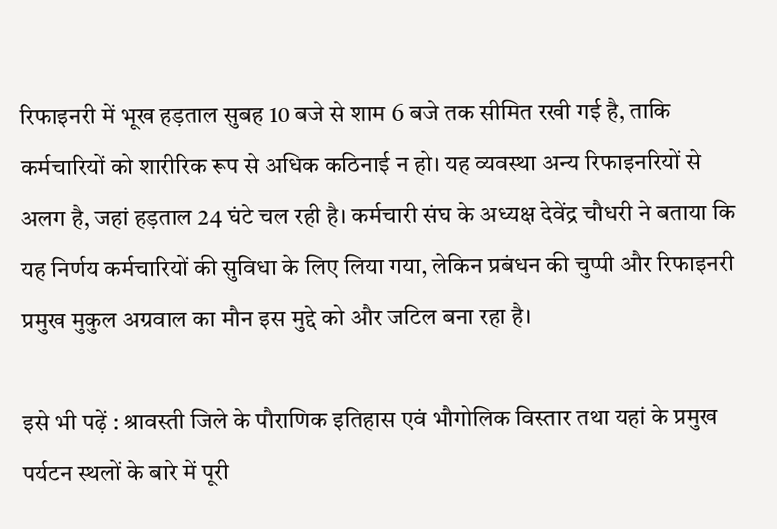रिफाइनरी में भूख हड़ताल सुबह 10 बजे से शाम 6 बजे तक सीमित रखी गई है, ताकि कर्मचारियों को शारीरिक रूप से अधिक कठिनाई न हो। यह व्यवस्था अन्य रिफाइनरियों से अलग है, जहां हड़ताल 24 घंटे चल रही है। कर्मचारी संघ के अध्यक्ष देवेंद्र चौधरी ने बताया कि यह निर्णय कर्मचारियों की सुविधा के लिए लिया गया, लेकिन प्रबंधन की चुप्पी और रिफाइनरी प्रमुख मुकुल अग्रवाल का मौन इस मुद्दे को और जटिल बना रहा है।

इसे भी पढ़ें : श्रावस्ती जिले के पौराणिक इतिहास एवं भौगोलिक विस्तार तथा यहां के प्रमुख पर्यटन स्थलों के बारे में पूरी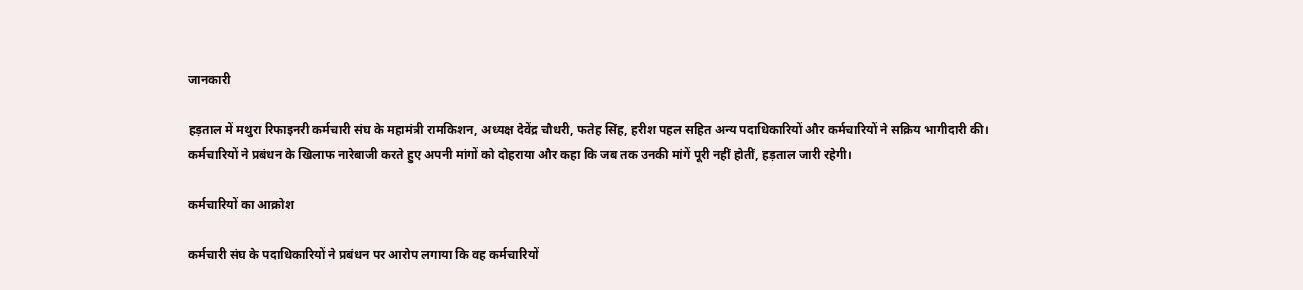जानकारी

हड़ताल में मथुरा रिफाइनरी कर्मचारी संघ के महामंत्री रामकिशन, अध्यक्ष देवेंद्र चौधरी, फतेह सिंह, हरीश पहल सहित अन्य पदाधिकारियों और कर्मचारियों ने सक्रिय भागीदारी की। कर्मचारियों ने प्रबंधन के खिलाफ नारेबाजी करते हुए अपनी मांगों को दोहराया और कहा कि जब तक उनकी मांगें पूरी नहीं होतीं, हड़ताल जारी रहेगी।

कर्मचारियों का आक्रोश

कर्मचारी संघ के पदाधिकारियों ने प्रबंधन पर आरोप लगाया कि वह कर्मचारियों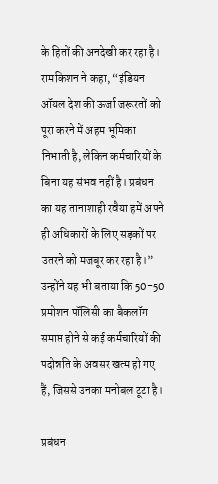के हितों की अनदेखी कर रहा है। रामकिशन ने कहा, “इंडियन ऑयल देश की ऊर्जा जरूरतों को पूरा करने में अहम भूमिका निभाती है, लेकिन कर्मचारियों के बिना यह संभव नहीं है। प्रबंधन का यह तानाशाही रवैया हमें अपने ही अधिकारों के लिए सड़कों पर उतरने को मजबूर कर रहा है।” उन्होंने यह भी बताया कि 50-50 प्रमोशन पॉलिसी का बैकलॉग समाप्त होने से कई कर्मचारियों की पदोन्नति के अवसर खत्म हो गए हैं, जिससे उनका मनोबल टूटा है।

प्रबंधन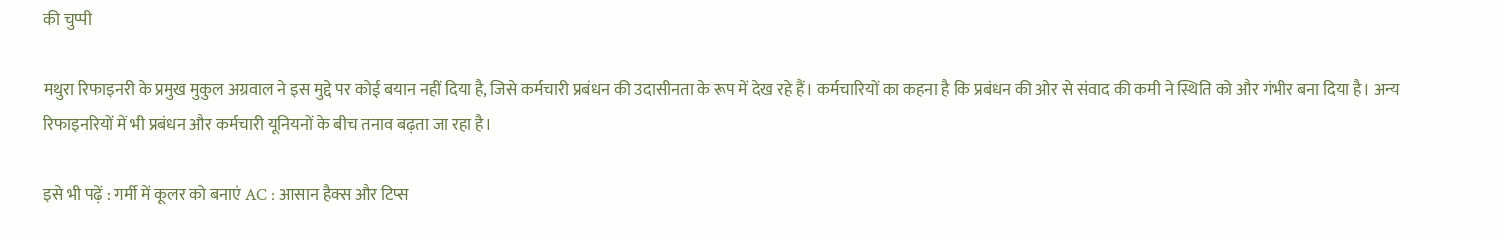की चुप्पी

मथुरा रिफाइनरी के प्रमुख मुकुल अग्रवाल ने इस मुद्दे पर कोई बयान नहीं दिया है, जिसे कर्मचारी प्रबंधन की उदासीनता के रूप में देख रहे हैं। कर्मचारियों का कहना है कि प्रबंधन की ओर से संवाद की कमी ने स्थिति को और गंभीर बना दिया है। अन्य रिफाइनरियों में भी प्रबंधन और कर्मचारी यूनियनों के बीच तनाव बढ़ता जा रहा है।

इसे भी पढ़ें : गर्मी में कूलर को बनाएं AC : आसान हैक्स और टिप्स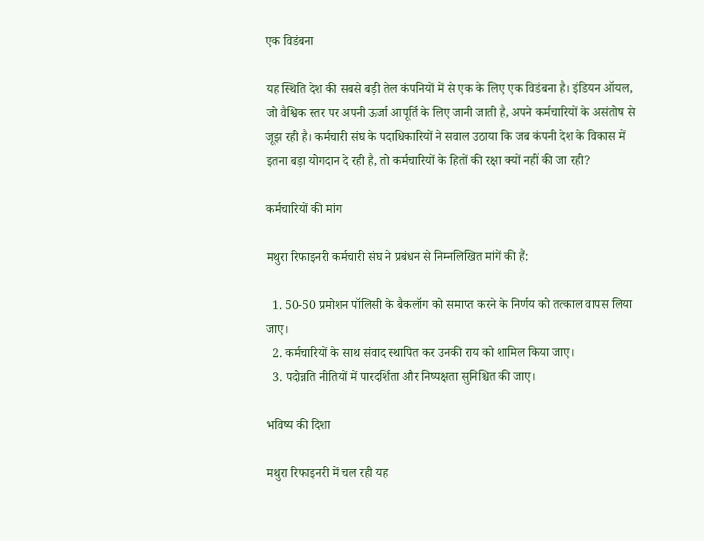एक विडंबना

यह स्थिति देश की सबसे बड़ी तेल कंपनियों में से एक के लिए एक विडंबना है। इंडियन ऑयल, जो वैश्विक स्तर पर अपनी ऊर्जा आपूर्ति के लिए जानी जाती है, अपने कर्मचारियों के असंतोष से जूझ रही है। कर्मचारी संघ के पदाधिकारियों ने सवाल उठाया कि जब कंपनी देश के विकास में इतना बड़ा योगदान दे रही है, तो कर्मचारियों के हितों की रक्षा क्यों नहीं की जा रही?

कर्मचारियों की मांग

मथुरा रिफाइनरी कर्मचारी संघ ने प्रबंधन से निम्नलिखित मांगें की हैं:

  1. 50-50 प्रमोशन पॉलिसी के बैकलॉग को समाप्त करने के निर्णय को तत्काल वापस लिया जाए।
  2. कर्मचारियों के साथ संवाद स्थापित कर उनकी राय को शामिल किया जाए।
  3. पदोन्नति नीतियों में पारदर्शिता और निष्पक्षता सुनिश्चित की जाए।

भविष्य की दिशा

मथुरा रिफाइनरी में चल रही यह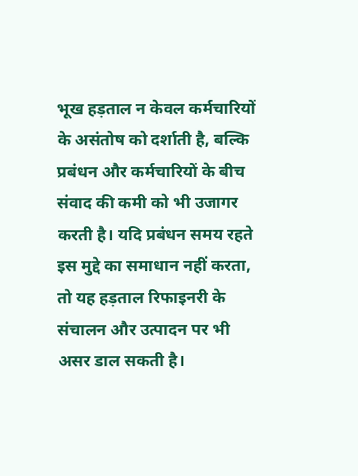भूख हड़ताल न केवल कर्मचारियों के असंतोष को दर्शाती है, बल्कि प्रबंधन और कर्मचारियों के बीच संवाद की कमी को भी उजागर करती है। यदि प्रबंधन समय रहते इस मुद्दे का समाधान नहीं करता, तो यह हड़ताल रिफाइनरी के संचालन और उत्पादन पर भी असर डाल सकती है।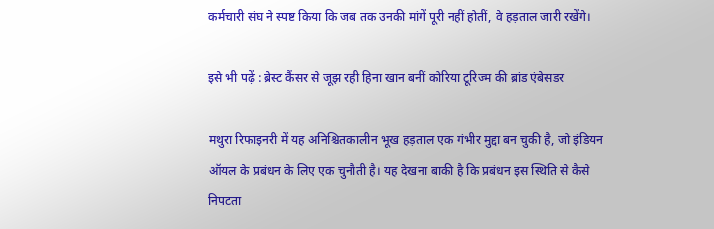कर्मचारी संघ ने स्पष्ट किया कि जब तक उनकी मांगें पूरी नहीं होतीं, वे हड़ताल जारी रखेंगे।

इसे भी पढ़ें : ब्रेस्ट कैंसर से जूझ रही हिना खान बनीं कोरिया टूरिज्म की ब्रांड एंबेसडर

मथुरा रिफाइनरी में यह अनिश्चितकालीन भूख हड़ताल एक गंभीर मुद्दा बन चुकी है, जो इंडियन ऑयल के प्रबंधन के लिए एक चुनौती है। यह देखना बाकी है कि प्रबंधन इस स्थिति से कैसे निपटता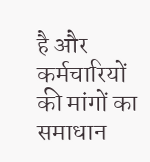है और कर्मचारियों की मांगों का समाधान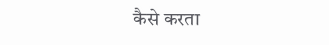कैसे करता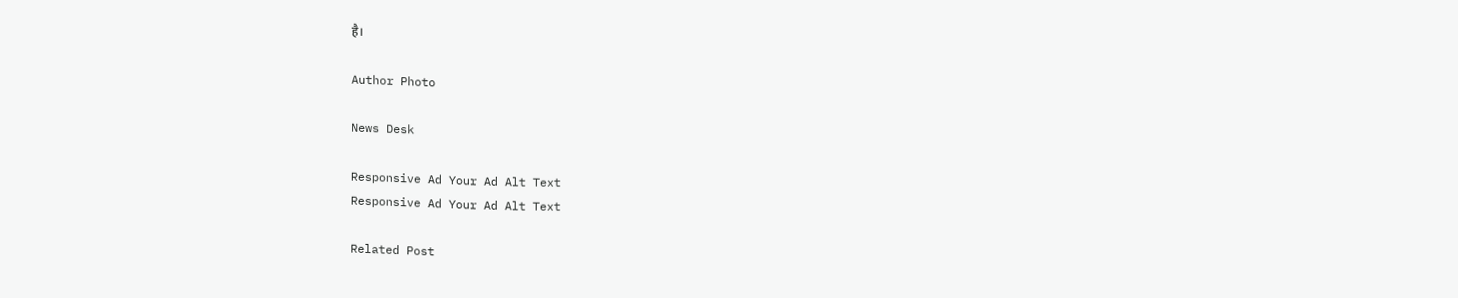है।

Author Photo

News Desk

Responsive Ad Your Ad Alt Text
Responsive Ad Your Ad Alt Text

Related Post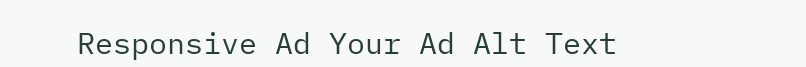Responsive Ad Your Ad Alt Text